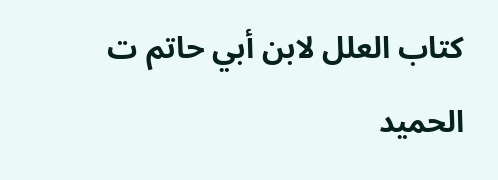كتاب العلل لابن أبي حاتم ت الحميد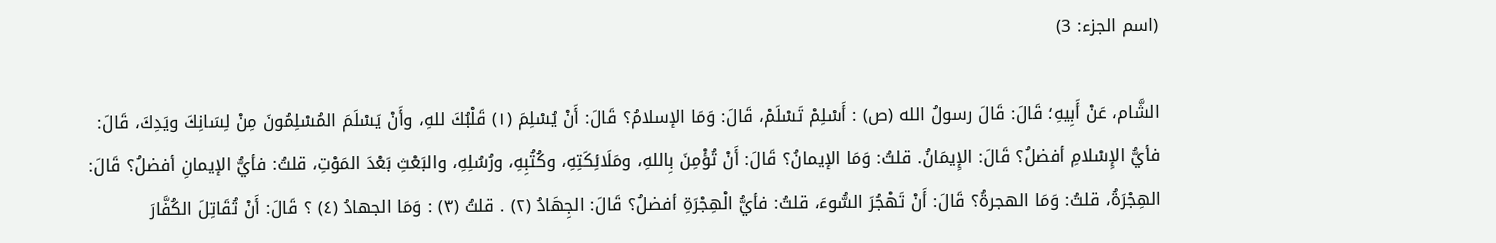(اسم الجزء: 3)

الشَّام، عَنْ أَبِيهِ؛ قَالَ: قَالَ رسولُ الله (ص) : أَسْلِمْ تَسْلَمْ، قَالَ: وَمَا الإسلامُ؟ قَالَ: أَنْ يُسْلِمَ (١) قَلْبُكَ للهِ، وأَنْ يَسْلَمَ المُسْلِمُونَ مِنْ لِسَانِكَ ويَدِكَ، قَالَ: فأيُّ الإِسْلامِ أفضلُ؟ قَالَ: الإِيمَانُ. قلتُ: وَمَا الإيمانُ؟ قَالَ: أَنْ تُؤْمِنَ بِاللهِ، ومَلَائِكَتِهِ، وكُتُبِهِ، ورُسُلِهِ، والبَعْثِ بَعْدَ المَوْتِ، قلتُ: فأيُّ الإيمانِ أفضلُ؟ قَالَ: الهِجْرَةُ، قلتُ: وَمَا الهجرةُ؟ قَالَ: أَنْ تَهْجُرَ السُّوءَ، قلتُ: فأيُّ الْهِجْرَةِ أفضلُ؟ قَالَ: الجِهَادُ (٢) . قلتُ (٣) : وَمَا الجهادُ (٤) ؟ قَالَ: أَنْ تُقَاتِلَ الكُفَّارَ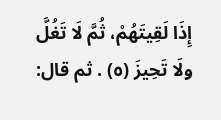إِذَا لَقِيتَهُمْ، ثُمَّ لَا تَغُلَّ ولَا تَحِيزَ (٥) . ثم قال: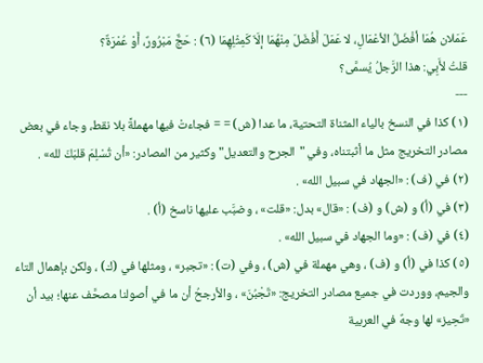عَمَلان هُمَا أفْضَلُ الأعْمَالِ، لا عَمَلَ أَفْضَلَ مِنْهُمَا إلَاّ كَمِثْلِهِمَا (٦) : حَجٌّ مَبْرُورٌ، أَوْ عُمْرَةٌ؟
قلتُ لأَبِي: هذا الرَّجلُ يُسمَّى؟
---
(١) كذا في النسخ بالياء المثناة التحتية، ما عدا (ش) = = فجاءتْ فيها مهملةً بلا نقط، وجاء في بعض مصادر التخريج مثل ما أثبتناه، وفي "الجرح والتعديل" وكثير من المصادر: «أن تُسْلِمَ قلبَكَ لله» .
(٢) في (ف) : «الجهاد في سبيل الله» .
(٣) في (أ) و (ش) و (ف) : «قال» بدل: «قلت» ، وضبَّب عليها ناسخ (أ) .
(٤) في (ف) : «وما الجهاد في سبيل الله» .
(٥) كذا في (أ) و (ف) ، وهي مهملة في (ش) ، وفي (ت) : «تجبر» ، ومثلها في (ك) ، ولكن بإهمال التاء والجيم، ووردت في جميع مصادر التخريج: «تَجْبُنَ» ، والأرجحُ أن ما في أصولنا مصحَّف عنها؛ بيد أن «تَحِيز» لها وجهٌ في العربية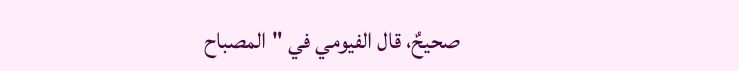صحيحٌ، قال الفيومي في "المصباح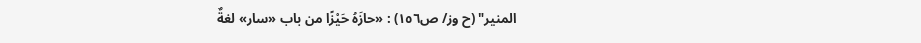المنير" (ح وز/ ص١٥٦) : «حازَهُ حَيْزًا من باب «سار» لغةٌ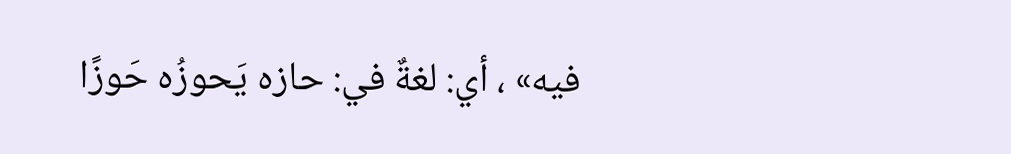فيه» ، أي: لغةٌ في: حازه يَحوزُه حَوزًا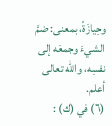وحِيازَةً، بمعنى: ضمَّ الشيءَ وجمعَه إلى نفسِه، والله تعالى أعلم.
(٦) في (ك) :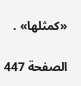«كمثلها» .

الصفحة 447